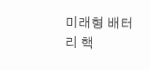미래형 배터리 핵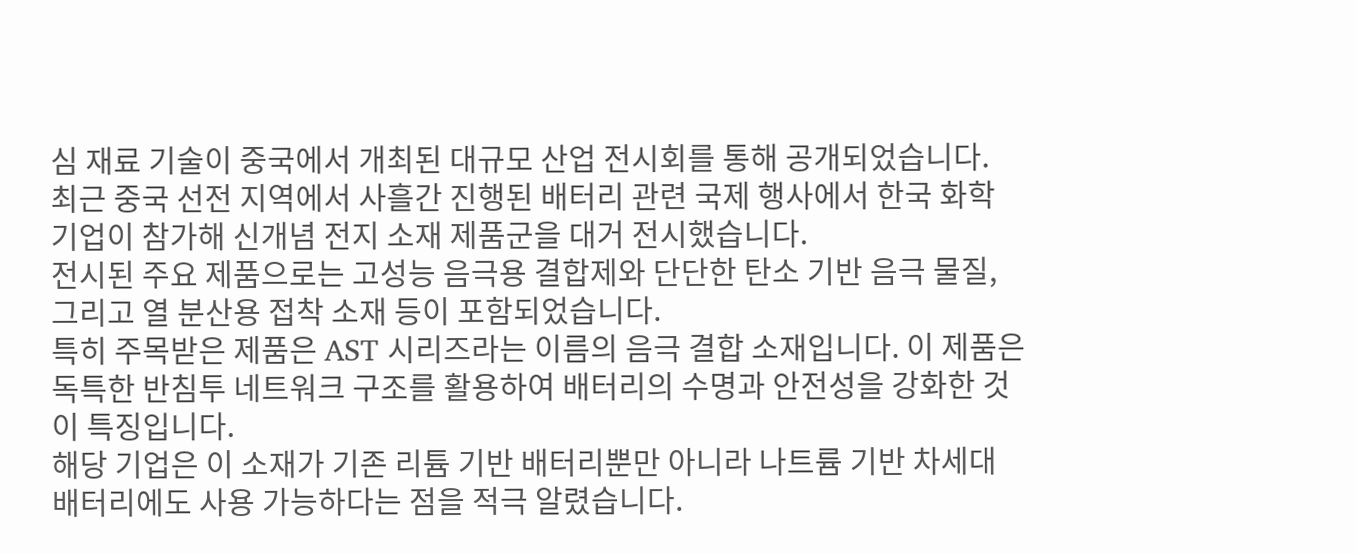심 재료 기술이 중국에서 개최된 대규모 산업 전시회를 통해 공개되었습니다.
최근 중국 선전 지역에서 사흘간 진행된 배터리 관련 국제 행사에서 한국 화학 기업이 참가해 신개념 전지 소재 제품군을 대거 전시했습니다.
전시된 주요 제품으로는 고성능 음극용 결합제와 단단한 탄소 기반 음극 물질, 그리고 열 분산용 접착 소재 등이 포함되었습니다.
특히 주목받은 제품은 AST 시리즈라는 이름의 음극 결합 소재입니다. 이 제품은 독특한 반침투 네트워크 구조를 활용하여 배터리의 수명과 안전성을 강화한 것이 특징입니다.
해당 기업은 이 소재가 기존 리튬 기반 배터리뿐만 아니라 나트륨 기반 차세대 배터리에도 사용 가능하다는 점을 적극 알렸습니다.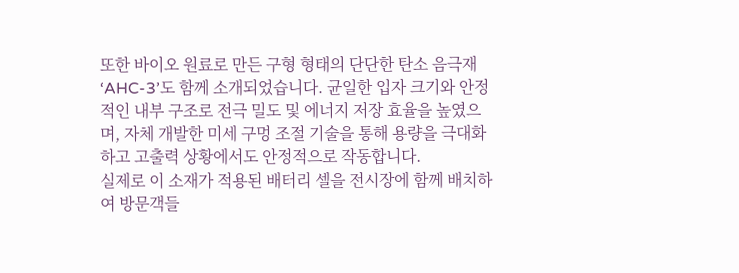또한 바이오 원료로 만든 구형 형태의 단단한 탄소 음극재 ‘AHC-3’도 함께 소개되었습니다. 균일한 입자 크기와 안정적인 내부 구조로 전극 밀도 및 에너지 저장 효율을 높였으며, 자체 개발한 미세 구멍 조절 기술을 통해 용량을 극대화하고 고출력 상황에서도 안정적으로 작동합니다.
실제로 이 소재가 적용된 배터리 셀을 전시장에 함께 배치하여 방문객들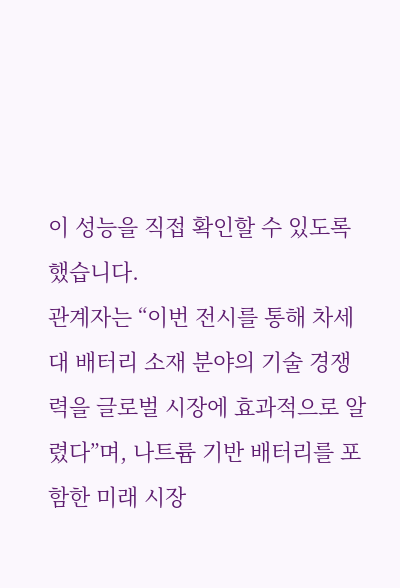이 성능을 직접 확인할 수 있도록 했습니다.
관계자는 “이번 전시를 통해 차세대 배터리 소재 분야의 기술 경쟁력을 글로벌 시장에 효과적으로 알렸다”며, 나트륨 기반 배터리를 포함한 미래 시장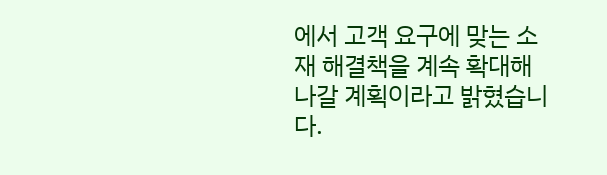에서 고객 요구에 맞는 소재 해결책을 계속 확대해 나갈 계획이라고 밝혔습니다.